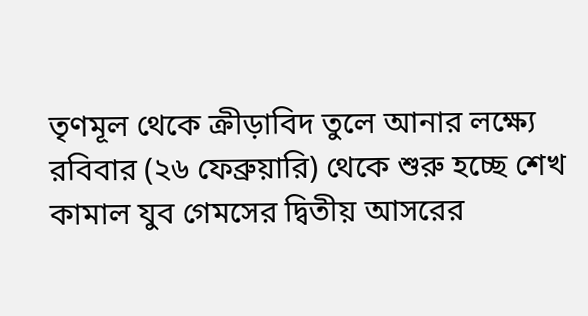তৃণমূল থেকে ক্রীড়াবিদ তুলে আনার লক্ষ্যে রবিবার (২৬ ফেব্রুয়ারি) থেকে শুরু হচ্ছে শেখ কামাল যুব গেমসের দ্বিতীয় আসরের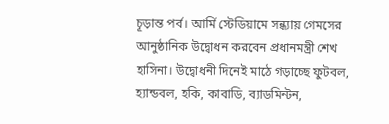চূড়ান্ত পর্ব। আর্মি স্টেডিয়ামে সন্ধ্যায় গেমসের আনুষ্ঠানিক উদ্বোধন করবেন প্রধানমন্ত্রী শেখ হাসিনা। উদ্বোধনী দিনেই মাঠে গড়াচ্ছে ফুটবল, হ্যান্ডবল, হকি, কাবাডি, ব্যাডমিন্টন,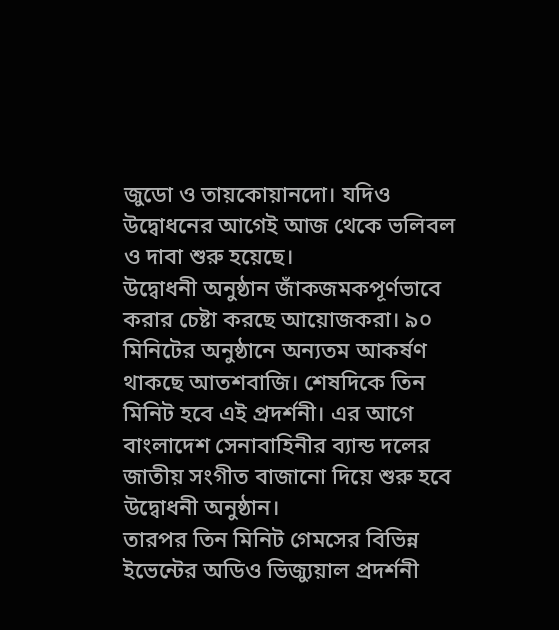জুডো ও তায়কোয়ানদো। যদিও উদ্বোধনের আগেই আজ থেকে ভলিবল ও দাবা শুরু হয়েছে।
উদ্বোধনী অনুষ্ঠান জাঁকজমকপূর্ণভাবে করার চেষ্টা করছে আয়োজকরা। ৯০ মিনিটের অনুষ্ঠানে অন্যতম আকর্ষণ থাকছে আতশবাজি। শেষদিকে তিন মিনিট হবে এই প্রদর্শনী। এর আগে বাংলাদেশ সেনাবাহিনীর ব্যান্ড দলের জাতীয় সংগীত বাজানো দিয়ে শুরু হবে উদ্বোধনী অনুষ্ঠান।
তারপর তিন মিনিট গেমসের বিভিন্ন ইভেন্টের অডিও ভিজ্যুয়াল প্রদর্শনী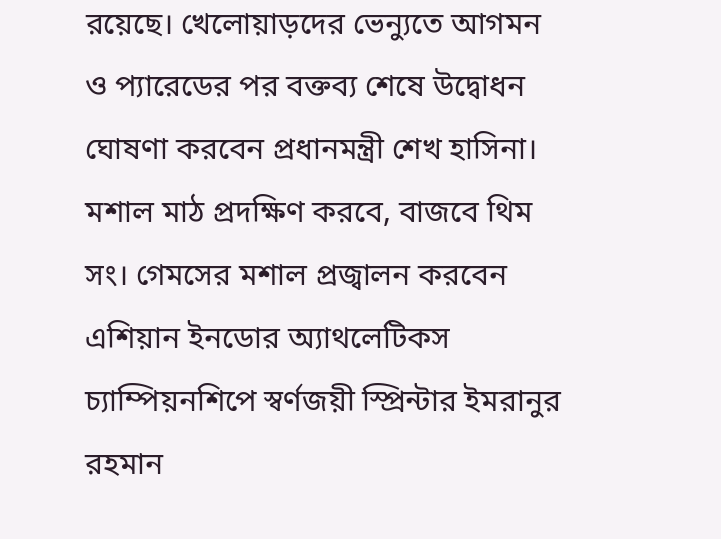রয়েছে। খেলোয়াড়দের ভেন্যুতে আগমন ও প্যারেডের পর বক্তব্য শেষে উদ্বোধন ঘোষণা করবেন প্রধানমন্ত্রী শেখ হাসিনা। মশাল মাঠ প্রদক্ষিণ করবে, বাজবে থিম সং। গেমসের মশাল প্রজ্বালন করবেন এশিয়ান ইনডোর অ্যাথলেটিকস চ্যাম্পিয়নশিপে স্বর্ণজয়ী স্প্রিন্টার ইমরানুর রহমান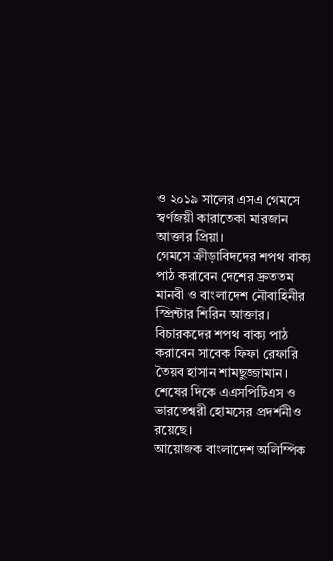ও ২০১৯ সালের এসএ গেমসে স্বর্ণজয়ী কারাতেকা মারজান আক্তার প্রিয়া।
গেমসে ক্রীড়াবিদদের শপথ বাক্য পাঠ করাবেন দেশের দ্রুততম মানবী ও বাংলাদেশ নৌবাহিনীর স্প্রিন্টার শিরিন আক্তার। বিচারকদের শপথ বাক্য পাঠ করাবেন সাবেক ফিফা রেফারি তৈয়ব হাসান শামছুজ্জামান। শেষের দিকে এএসপিটিএস ও ভারতেশ্বরী হোমসের প্রদর্শনীও রয়েছে।
আয়োজক বাংলাদেশ অলিম্পিক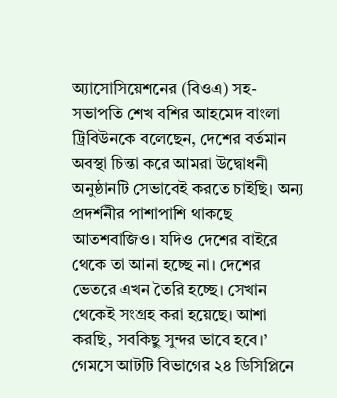অ্যাসোসিয়েশনের (বিওএ) সহ-সভাপতি শেখ বশির আহমেদ বাংলা ট্রিবিউনকে বলেছেন, দেশের বর্তমান অবস্থা চিন্তা করে আমরা উদ্বোধনী অনুষ্ঠানটি সেভাবেই করতে চাইছি। অন্য প্রদর্শনীর পাশাপাশি থাকছে আতশবাজিও। যদিও দেশের বাইরে থেকে তা আনা হচ্ছে না। দেশের ভেতরে এখন তৈরি হচ্ছে। সেখান থেকেই সংগ্রহ করা হয়েছে। আশা করছি, সবকিছু সুন্দর ভাবে হবে।’
গেমসে আটটি বিভাগের ২৪ ডিসিপ্লিনে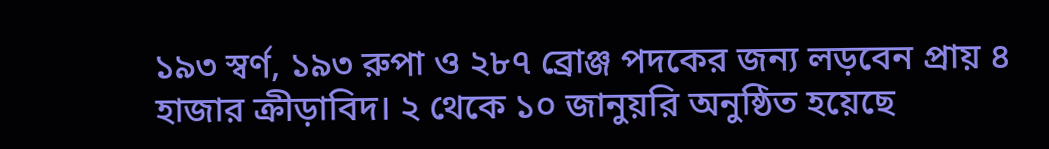১৯৩ স্বর্ণ, ১৯৩ রুপা ও ২৮৭ ব্রোঞ্জ পদকের জন্য লড়বেন প্রায় ৪ হাজার ক্রীড়াবিদ। ২ থেকে ১০ জানুয়রি অনুষ্ঠিত হয়েছে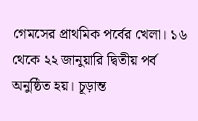গেমসের প্রাথমিক পর্বের খেলা। ১৬ থেকে ২২ জানুয়ারি দ্বিতীয় পর্ব অনুষ্ঠিত হয়। চূড়ান্ত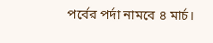পর্বের পর্দা নামবে ৪ মার্চ।